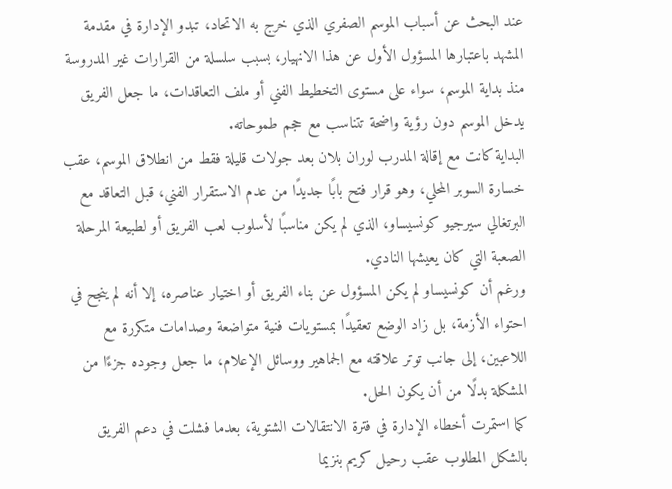عند البحث عن أسباب الموسم الصفري الذي خرج به الاتحاد، تبدو الإدارة في مقدمة المشهد باعتبارها المسؤول الأول عن هذا الانهيار، بسبب سلسلة من القرارات غير المدروسة منذ بداية الموسم، سواء على مستوى التخطيط الفني أو ملف التعاقدات، ما جعل الفريق يدخل الموسم دون رؤية واضحة تتناسب مع حجم طموحاته.
البداية كانت مع إقالة المدرب لوران بلان بعد جولات قليلة فقط من انطلاق الموسم، عقب خسارة السوبر المحلي، وهو قرار فتح بابًا جديدًا من عدم الاستقرار الفني، قبل التعاقد مع البرتغالي سيرجيو كونسيساو، الذي لم يكن مناسبًا لأسلوب لعب الفريق أو لطبيعة المرحلة الصعبة التي كان يعيشها النادي.
ورغم أن كونسيساو لم يكن المسؤول عن بناء الفريق أو اختيار عناصره، إلا أنه لم ينجح في احتواء الأزمة، بل زاد الوضع تعقيدًا بمستويات فنية متواضعة وصدامات متكررة مع اللاعبين، إلى جانب توتر علاقته مع الجماهير ووسائل الإعلام، ما جعل وجوده جزءًا من المشكلة بدلًا من أن يكون الحل.
كما استمرت أخطاء الإدارة في فترة الانتقالات الشتوية، بعدما فشلت في دعم الفريق بالشكل المطلوب عقب رحيل كريم بنزيما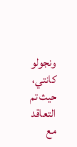ونجولو كانتي، حيث تم التعاقد مع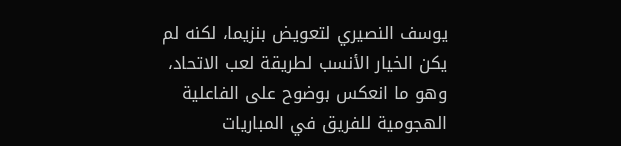يوسف النصيري لتعويض بنزيما، لكنه لم يكن الخيار الأنسب لطريقة لعب الاتحاد، وهو ما انعكس بوضوح على الفاعلية الهجومية للفريق في المباريات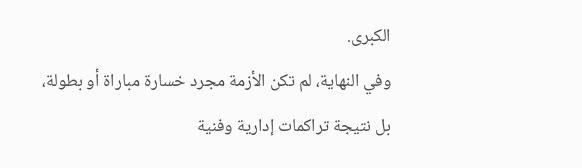الكبرى.
وفي النهاية، لم تكن الأزمة مجرد خسارة مباراة أو بطولة، بل نتيجة تراكمات إدارية وفنية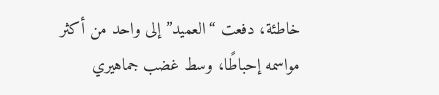خاطئة، دفعت “العميد” إلى واحد من أكثر مواسمه إحباطًا، وسط غضب جماهيري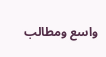واسع ومطالب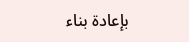بإعادة بناء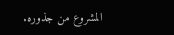المشروع من جذوره.